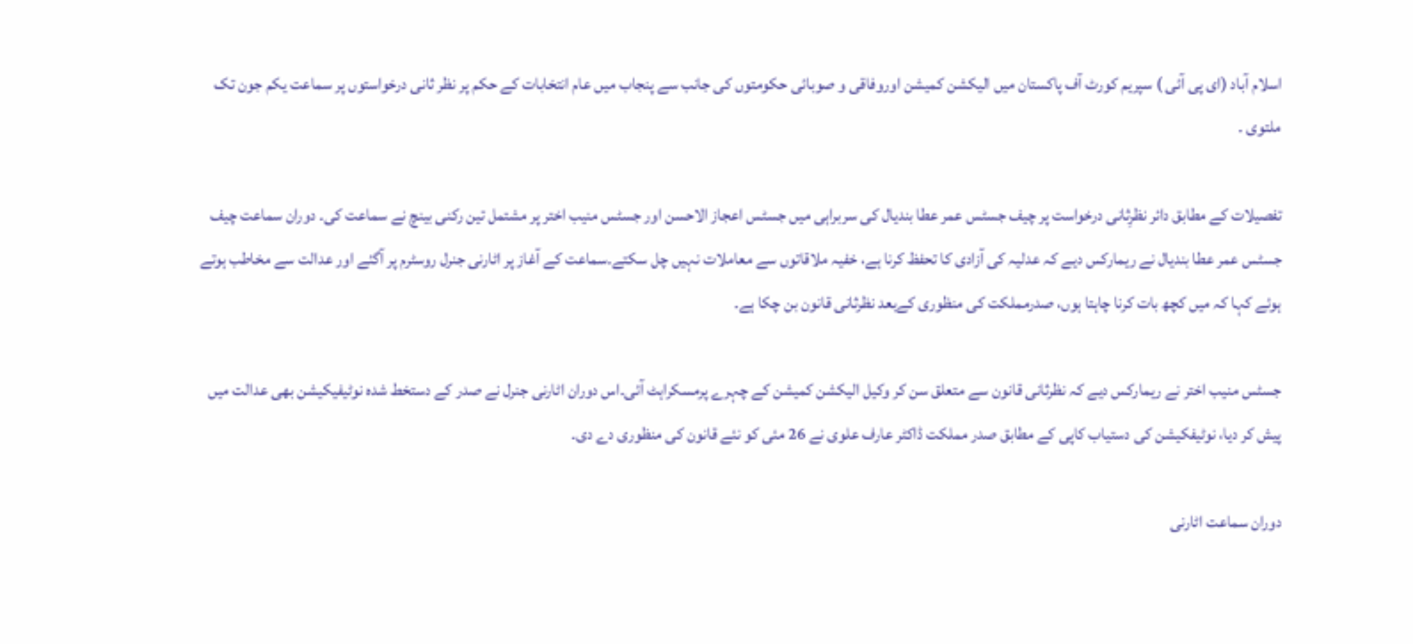اسلام آباد (ای پی آئی ) سپریم کورٹ آف پاکستان میں الیکشن کمیشن اوروفاقی و صوبائی حکومتوں کی جانب سے پنجاب میں عام انتخابات کے حکم پر نظر ثانی درخواستوں پر سماعت یکم جون تک ملتوی ۔

تفصیلات کے مطابق دائر نظرِثانی درخواست پر چیف جسٹس عمر عطا بندیال کی سربراہی میں جسٹس اعجاز الاحسن اور جسٹس منیب اختر پر مشتمل تین رکنی بینچ نے سماعت کی۔ دوران سماعت چیف جسٹس عمر عطا بندیال نے ریمارکس دیے کہ عدلیہ کی آزادی کا تحفظ کرنا ہے، خفیہ ملاقاتوں سے معاملات نہیں چل سکتے۔سماعت کے آغاز پر اٹارنی جنرل روسٹرم پر آگئے اور عدالت سے مخاطب ہوتے ہوئے کہا کہ میں کچھ بات کرنا چاہتا ہوں، صدرمملکت کی منظوری کےبعد نظرثانی قانون بن چکا ہے۔

جسٹس منیب اختر نے ریمارکس دیے کہ نظرثانی قانون سے متعلق سن کر وکیل الیکشن کمیشن کے چہرے پرمسکراہٹ آئی۔اس دوران اٹارنی جنرل نے صدر کے دستخط شدہ نوٹیفیکیشن بھی عدالت میں پیش کر دیا، نوٹیفکیشن کی دستیاب کاپی کے مطابق صدر مملکت ڈاکٹر عارف علوی نے 26 مئی کو نئے قانون کی منظوری دے دی۔

دوران سماعت اٹارنی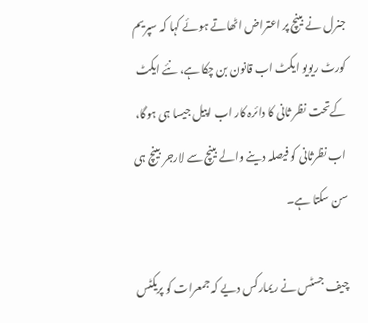جنرل نے بینچ پر اعتراض اٹھاتے ہوئے کہا کہ سپریم کورٹ ریویو ایکٹ اب قانون بن چکا ہے، نئے ایکٹ کےتحت نظر ثانی کا دائرہ کار اب اپیل جیسا ہی ہوگا، اب نظرثانی کو فیصلہ دینے والے بینچ سے لارجر بینچ ہی سن سکتا ہے۔

چیف جسٹس نے ریمارکس دیے کہ جمعرات کو پریکٹس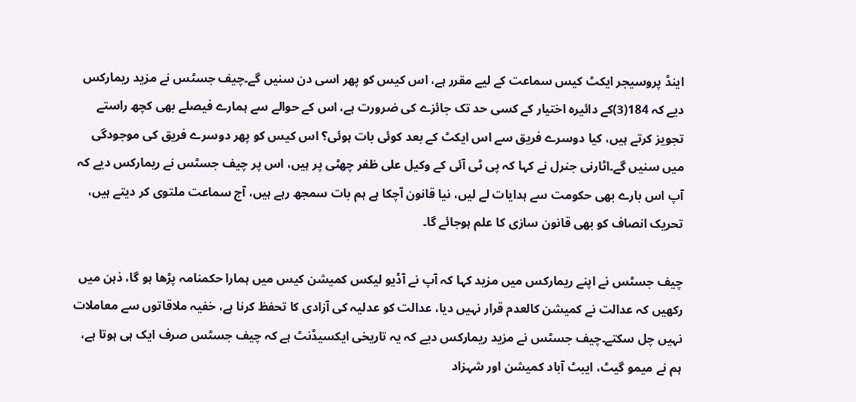اینڈ پروسیجر ایکٹ کیس سماعت کے لیے مقرر ہے، اس کیس کو پھر اسی دن سنیں گے۔چیف جسٹس نے مزید ریمارکس دیے کہ 184(3)کے دائیرہ اختیار کے کسی حد تک جائزے کی ضرورت ہے، اس کے حوالے سے ہمارے فیصلے بھی کچھ راستے تجویز کرتے ہیں، کیا دوسرے فریق سے اس ایکٹ کے بعد کوئی بات ہوئی؟ اس کیس کو پھر دوسرے فریق کی موجودگی میں سنیں گے۔اٹارنی جنرل نے کہا کہ پی ٹی آئی کے وکیل علی ظفر چھٹی پر ہیں، اس پر چیف جسٹس نے ریمارکس دیے کہ آپ اس بارے بھی حکومت سے ہدایات لے لیں، نیا قانون آچکا ہے ہم بات سمجھ رہے ہیں، آج سماعت ملتوی کر دیتے ہیں، تحریک انصاف کو بھی قانون سازی کا علم ہوجائے گا۔

چیف جسٹس نے اپنے ریمارکس میں مزید کہا کہ آپ نے آڈیو لیکس کمیشن کیس میں ہمارا حکمنامہ پڑھا ہو گا، ذہن میں رکھیں کہ عدالت نے کمیشن کالعدم قرار نہیں دیا، عدالت کو عدلیہ کی آزادی کا تحفظ کرنا ہے، خفیہ ملاقاتوں سے معاملات نہیں چل سکتے۔چیف جسٹس نے مزید ریمارکس دیے کہ یہ تاریخی ایکسیڈنٹ ہے کہ چیف جسٹس صرف ایک ہی ہوتا ہے، ہم نے میمو گیٹ، ایبٹ آباد کمیشن اور شہزاد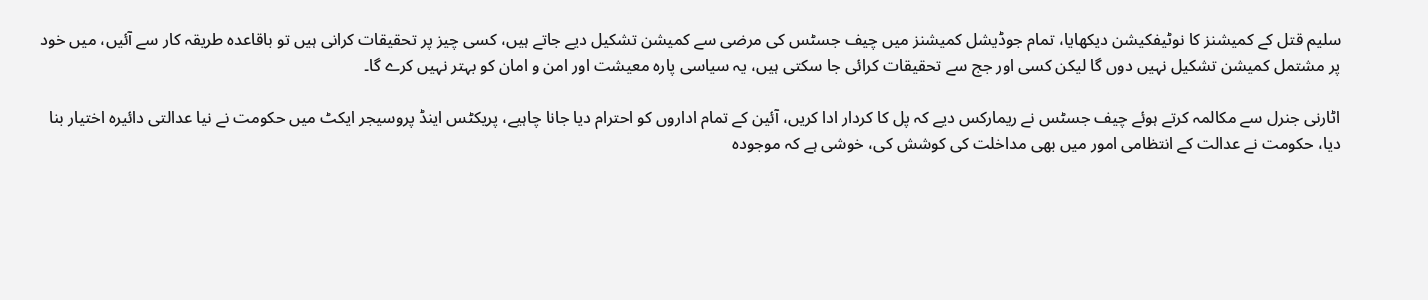سلیم قتل کے کمیشنز کا نوٹیفکیشن دیکھایا، تمام جوڈیشل کمیشنز میں چیف جسٹس کی مرضی سے کمیشن تشکیل دیے جاتے ہیں، کسی چیز پر تحقیقات کرانی ہیں تو باقاعدہ طریقہ کار سے آئیں، میں خود پر مشتمل کمیشن تشکیل نہیں دوں گا لیکن کسی اور جج سے تحقیقات کرائی جا سکتی ہیں، یہ سیاسی پارہ معیشت اور امن و امان کو بہتر نہیں کرے گا۔

اٹارنی جنرل سے مکالمہ کرتے ہوئے چیف جسٹس نے ریمارکس دیے کہ پل کا کردار ادا کریں، آئین کے تمام اداروں کو احترام دیا جانا چاہیے، پریکٹس اینڈ پروسیجر ایکٹ میں حکومت نے نیا عدالتی دائیرہ اختیار بنا دیا، حکومت نے عدالت کے انتظامی امور میں بھی مداخلت کی کوشش کی، خوشی ہے کہ موجودہ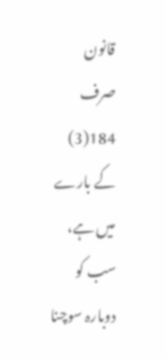قانون صرف 184(3) کے بارے میں ہے، سب کو دوبارہ سوچنا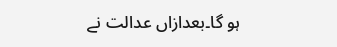ہو گا۔بعدازاں عدالت نے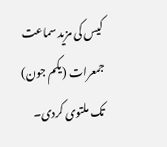کیس کی مزید سماعت جمعرات (یکم جون) تک ملتوی کردی۔